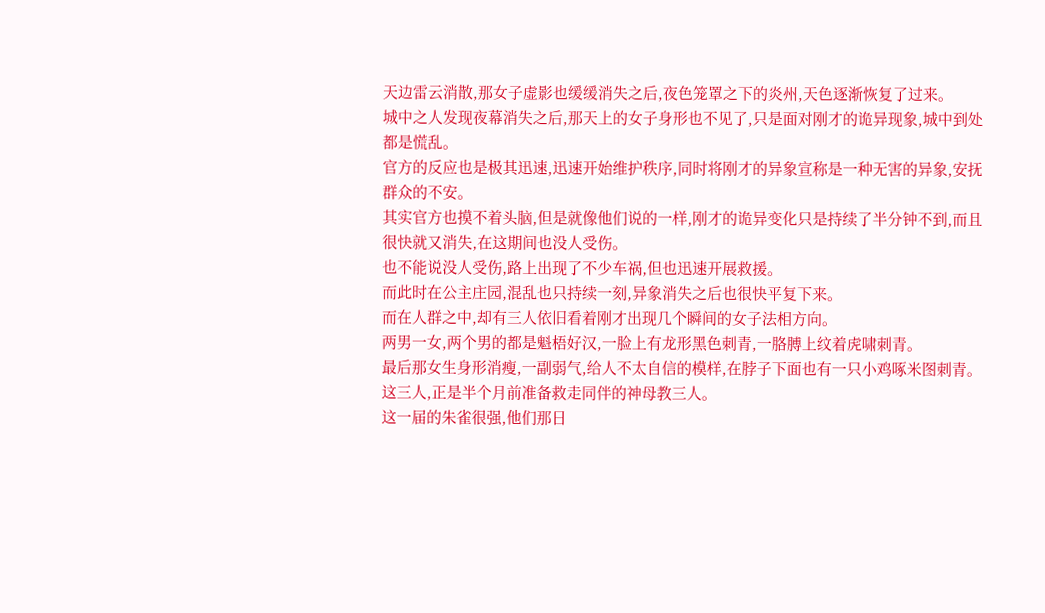天边雷云消散,那女子虚影也缓缓消失之后,夜色笼罩之下的炎州,天色逐渐恢复了过来。
城中之人发现夜幕消失之后,那天上的女子身形也不见了,只是面对刚才的诡异现象,城中到处都是慌乱。
官方的反应也是极其迅速,迅速开始维护秩序,同时将刚才的异象宣称是一种无害的异象,安抚群众的不安。
其实官方也摸不着头脑,但是就像他们说的一样,刚才的诡异变化只是持续了半分钟不到,而且很快就又消失,在这期间也没人受伤。
也不能说没人受伤,路上出现了不少车祸,但也迅速开展救援。
而此时在公主庄园,混乱也只持续一刻,异象消失之后也很快平复下来。
而在人群之中,却有三人依旧看着刚才出现几个瞬间的女子法相方向。
两男一女,两个男的都是魁梧好汉,一脸上有龙形黑色刺青,一胳膊上纹着虎啸刺青。
最后那女生身形消瘦,一副弱气,给人不太自信的模样,在脖子下面也有一只小鸡啄米图刺青。
这三人,正是半个月前准备救走同伴的神母教三人。
这一届的朱雀很强,他们那日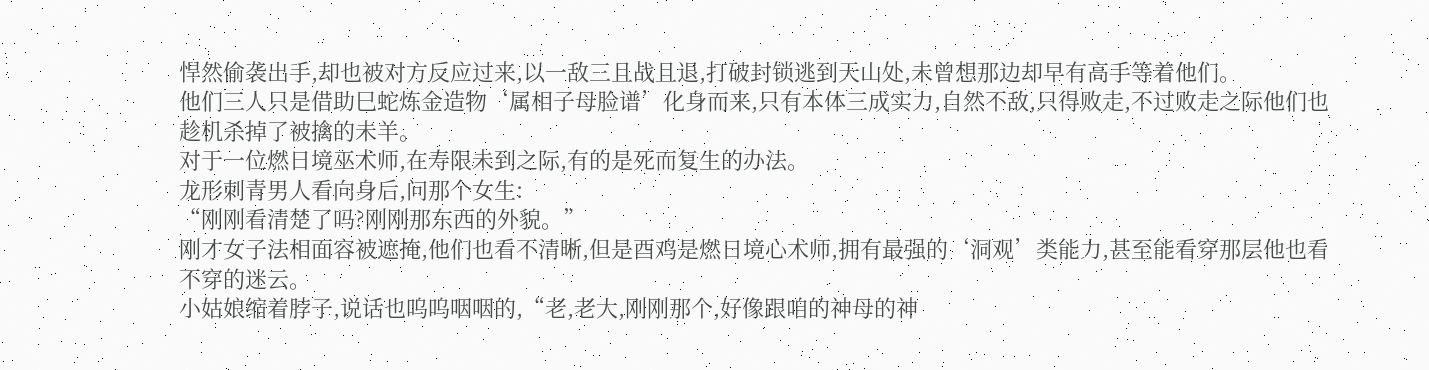悍然偷袭出手,却也被对方反应过来,以一敌三且战且退,打破封锁逃到天山处,未曾想那边却早有高手等着他们。
他们三人只是借助巳蛇炼金造物‘属相子母脸谱’化身而来,只有本体三成实力,自然不敌,只得败走,不过败走之际他们也趁机杀掉了被擒的未羊。
对于一位燃日境巫术师,在寿限未到之际,有的是死而复生的办法。
龙形刺青男人看向身后,问那个女生:
“刚刚看清楚了吗?刚刚那东西的外貌。”
刚才女子法相面容被遮掩,他们也看不清晰,但是酉鸡是燃日境心术师,拥有最强的‘洞观’类能力,甚至能看穿那层他也看不穿的迷云。
小姑娘缩着脖子,说话也呜呜咽咽的,“老,老大,刚刚那个,好像跟咱的神母的神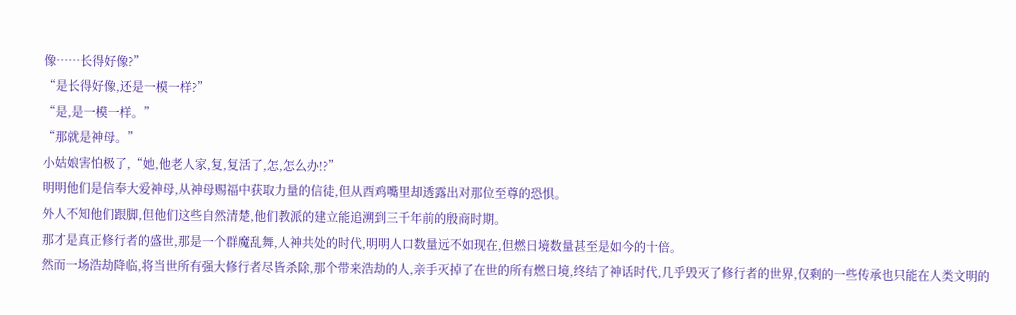像……长得好像?”
“是长得好像,还是一模一样?”
“是,是一模一样。”
“那就是神母。”
小姑娘害怕极了,“她,他老人家,复,复活了,怎,怎么办!?”
明明他们是信奉大爱神母,从神母赐福中获取力量的信徒,但从酉鸡嘴里却透露出对那位至尊的恐惧。
外人不知他们跟脚,但他们这些自然清楚,他们教派的建立能追溯到三千年前的殷商时期。
那才是真正修行者的盛世,那是一个群魔乱舞,人神共处的时代,明明人口数量远不如现在,但燃日境数量甚至是如今的十倍。
然而一场浩劫降临,将当世所有强大修行者尽皆杀除,那个带来浩劫的人,亲手灭掉了在世的所有燃日境,终结了神话时代,几乎毁灭了修行者的世界,仅剩的一些传承也只能在人类文明的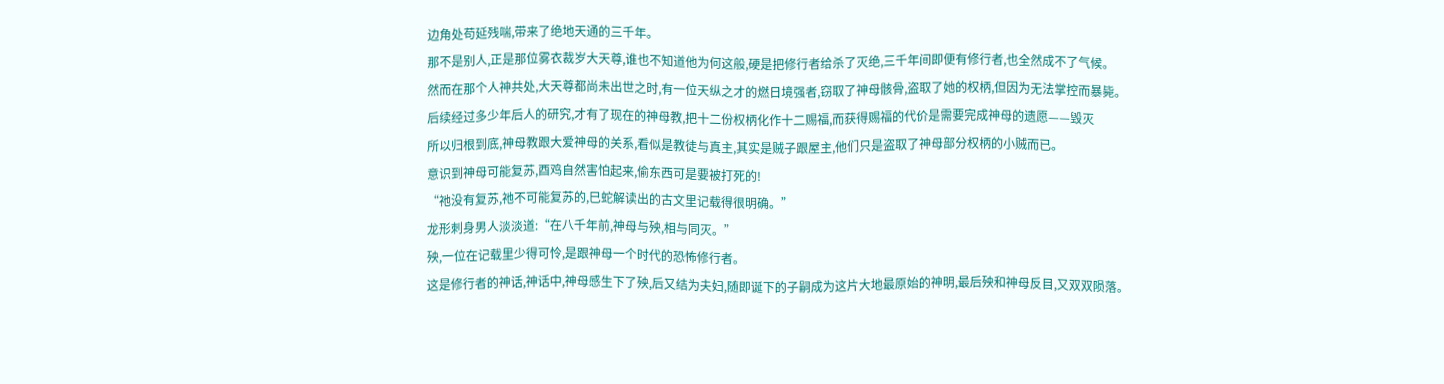边角处苟延残喘,带来了绝地天通的三千年。
那不是别人,正是那位雾衣裁岁大天尊,谁也不知道他为何这般,硬是把修行者给杀了灭绝,三千年间即便有修行者,也全然成不了气候。
然而在那个人神共处,大天尊都尚未出世之时,有一位天纵之才的燃日境强者,窃取了神母骸骨,盗取了她的权柄,但因为无法掌控而暴毙。
后续经过多少年后人的研究,才有了现在的神母教,把十二份权柄化作十二赐福,而获得赐福的代价是需要完成神母的遗愿——毁灭
所以归根到底,神母教跟大爱神母的关系,看似是教徒与真主,其实是贼子跟屋主,他们只是盗取了神母部分权柄的小贼而已。
意识到神母可能复苏,酉鸡自然害怕起来,偷东西可是要被打死的!
“祂没有复苏,祂不可能复苏的,巳蛇解读出的古文里记载得很明确。”
龙形刺身男人淡淡道:“在八千年前,神母与殃,相与同灭。”
殃,一位在记载里少得可怜,是跟神母一个时代的恐怖修行者。
这是修行者的神话,神话中,神母感生下了殃,后又结为夫妇,随即诞下的子嗣成为这片大地最原始的神明,最后殃和神母反目,又双双陨落。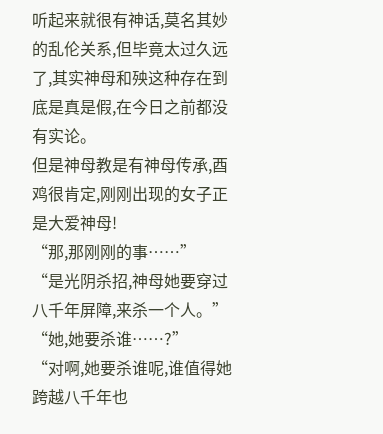听起来就很有神话,莫名其妙的乱伦关系,但毕竟太过久远了,其实神母和殃这种存在到底是真是假,在今日之前都没有实论。
但是神母教是有神母传承,酉鸡很肯定,刚刚出现的女子正是大爱神母!
“那,那刚刚的事……”
“是光阴杀招,神母她要穿过八千年屏障,来杀一个人。”
“她,她要杀谁……?”
“对啊,她要杀谁呢,谁值得她跨越八千年也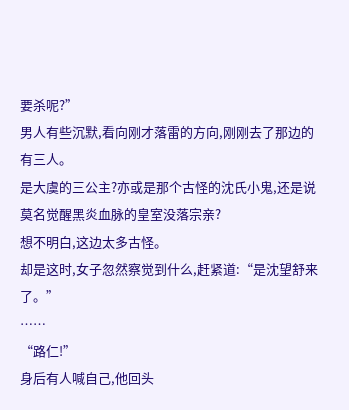要杀呢?”
男人有些沉默,看向刚才落雷的方向,刚刚去了那边的有三人。
是大虞的三公主?亦或是那个古怪的沈氏小鬼,还是说莫名觉醒黑炎血脉的皇室没落宗亲?
想不明白,这边太多古怪。
却是这时,女子忽然察觉到什么,赶紧道:“是沈望舒来了。”
……
“路仁!”
身后有人喊自己,他回头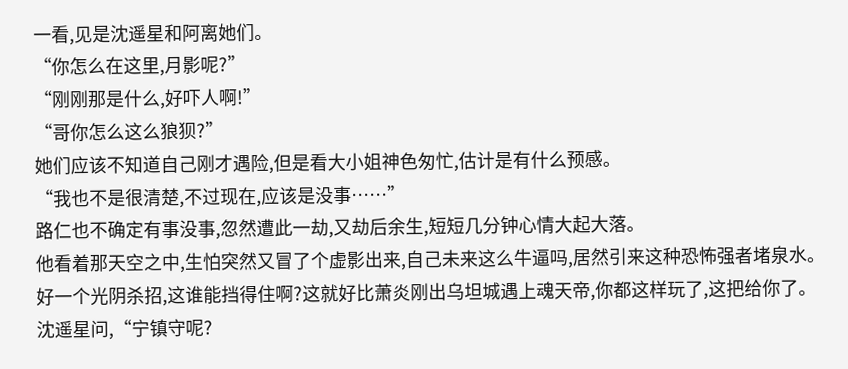一看,见是沈遥星和阿离她们。
“你怎么在这里,月影呢?”
“刚刚那是什么,好吓人啊!”
“哥你怎么这么狼狈?”
她们应该不知道自己刚才遇险,但是看大小姐神色匆忙,估计是有什么预感。
“我也不是很清楚,不过现在,应该是没事……”
路仁也不确定有事没事,忽然遭此一劫,又劫后余生,短短几分钟心情大起大落。
他看着那天空之中,生怕突然又冒了个虚影出来,自己未来这么牛逼吗,居然引来这种恐怖强者堵泉水。
好一个光阴杀招,这谁能挡得住啊?这就好比萧炎刚出乌坦城遇上魂天帝,你都这样玩了,这把给你了。
沈遥星问,“宁镇守呢?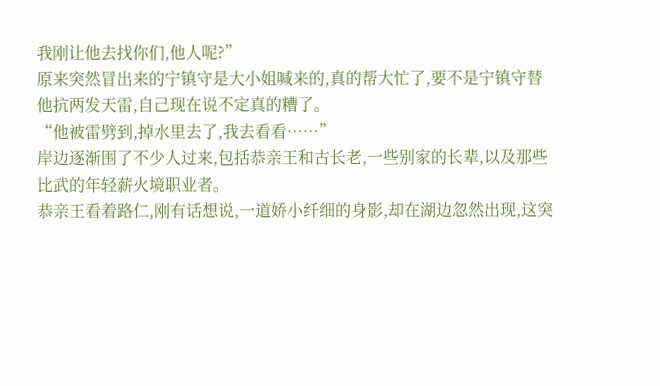我刚让他去找你们,他人呢?”
原来突然冒出来的宁镇守是大小姐喊来的,真的帮大忙了,要不是宁镇守替他抗两发天雷,自己现在说不定真的糟了。
“他被雷劈到,掉水里去了,我去看看……”
岸边逐渐围了不少人过来,包括恭亲王和古长老,一些别家的长辈,以及那些比武的年轻薪火境职业者。
恭亲王看着路仁,刚有话想说,一道娇小纤细的身影,却在湖边忽然出现,这突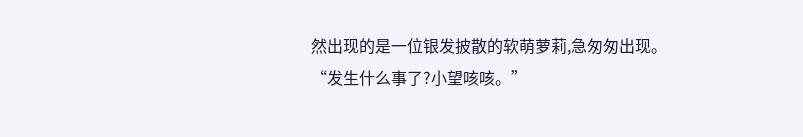然出现的是一位银发披散的软萌萝莉,急匆匆出现。
“发生什么事了?小望咳咳。”